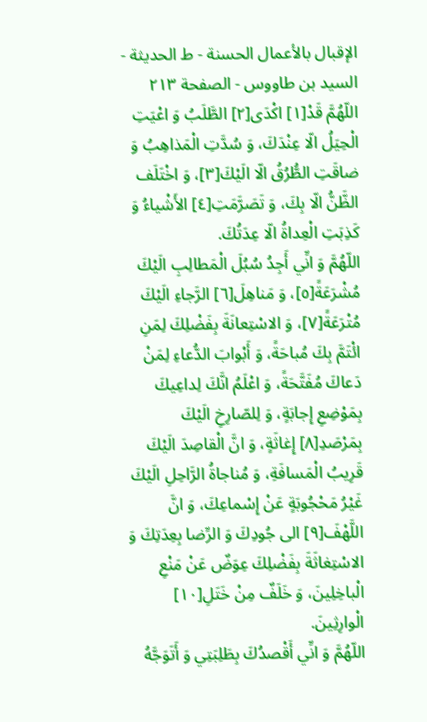الإقبال بالأعمال الحسنة - ط الحديثة - السيد بن طاووس - الصفحة ٢١٣
اللّهُمَّ قَدْ[١] اكْدَى[٢] الطَّلَبُ وَ اعْيَتِ الْحِيَلُ الّا عِنْدَكَ، وَ سُدَّتِ الْمَذاهِبُ وَ ضاقَتِ الطُّرُقُ الّا الَيْكَ[٣]، وَ اخْتَلَف الظَّنُّ الّا بِكَ، وَ تَصَرَّمَتِ[٤] الأَشْياءُ وَ كَذِبَتِ الْعِداةُ الّا عِدَتُكَ.
اللّهُمَّ وَ انِّي أَجِدُ سُبُلَ الْمَطالِبِ الَيْكَ مُشْرَعَةً[٥]، وَ مَناهِلَ[٦] الرَّجاءِ الَيْكَ مُتْرَعَةً[٧]، وَ الاسْتِعانَةَ بِفَضْلِكَ لِمَنِ ائْتَمَّ بِكَ مُباحَةً، وَ أَبْوابَ الدُّعاءِ لِمَنْ دَعاكَ مُفَتَّحَةً، وَ اعْلَمُ انَّكَ لِداعِيكَ بِمَوْضِعِ إِجابَةٍ، وَ لِلصّارِخِ الَيْكَ بِمَرْصَدِ[٨] إِغاثَةٍ، وَ انَّ الْقاصِدَ الَيْكَ قَرِيبُ الْمَسافَةِ، وَ مُناجاةُ الرَّاحِلِ الَيْكَ غَيْرُ مَحْجُوبَةٍ عَنْ إِسْماعِكَ، وَ انَّ اللَّهْفَ[٩] الى جُودِكَ وَ الرِّضا بِعِدَتِكَ وَ الاسْتِغاثَةَ بِفَضْلِكَ عِوَضٌ عَنْ مَنْعِ الْباخِلِينَ، وَ خَلَفٌ مِنْ خَتَلِ[١٠] الْوارِثِينَ.
اللّهُمَّ وَ انِّي أَقْصدُكَ بِطَلِبَتِي وَ أَتَوَجَّهُ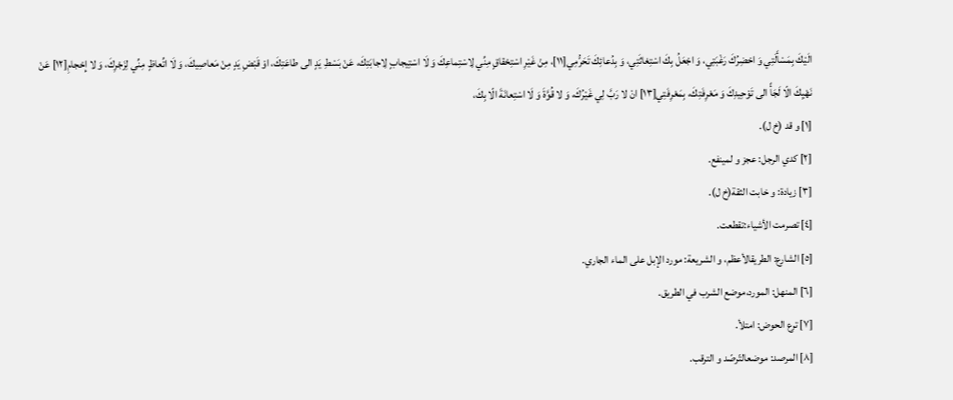الَيْكَ بِمَسْأَلَتِي وَ احْضِرُكَ رَغْبَتِي، وَ اجْعَلُ بِكَ اسْتِغاثَتِي، وَ بِدُعائِكَ تَحَرُّمِي[١١]، مِنْ غَيْرِ اسْتِحْقاقٍ مِنِّي لِاسْتِماعِكَ وَ لَا اسْتِيجابٍ لِاجابَتِكَ، عَنْ بَسْطِ يَدٍ الى طاعَتِكَ، اوْ قَبْضِ يَدٍ مِنْ مَعاصِيكَ، وَ لَا اتِّعاظٍ مِنِّي لِزَجْرِكَ، وَ لا إِحْجامِ[١٢] عَنْ نَهْيِكَ الّا لَجَأً الى تَوْحِيدِكَ وَ مَعْرِفَتِكَ، بِمَعْرِفَتِي[١٣] انْ لا رَبَّ لِي غَيْرُكَ، وَ لا قُوَّةَ وَ لَا اسْتِعانَةَ الّا بِكَ،
[١] و قد (خ ل).
[٢] كدي الرجل: عجز و لمينفع.
[٣] زيادة: و خابت الثقة(خ ل).
[٤] تصرمت الأشياء:تقطعت.
[٥] الشارع: الطريقالأعظم، و الشريعة: مورد الإبل على الماء الجاري.
[٦] المنهل: المورد،موضع الشرب في الطريق.
[٧] ترع الحوض: امتلأ.
[٨] المرصد: موضعالتّرصّد و الترقب.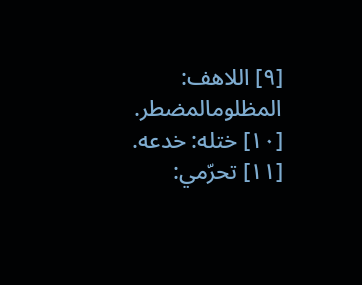[٩] اللاهف: المظلومالمضطر.
[١٠] ختله: خدعه.
[١١] تحرّمي: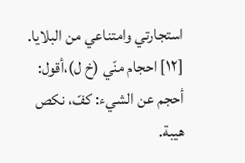استجارتي وامتناعي من البلايا.
[١٢] احجام منّي (خ ل)،أقول: أحجم عن الشيء: كفّ، نكص هيبة.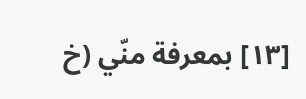[١٣] بمعرفة منّي (خ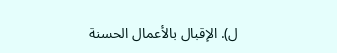ل). الإقبال بالأعمال الحسنة